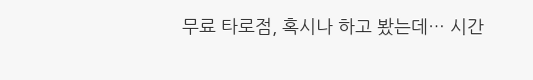무료 타로점, 혹시나 하고 봤는데… 시간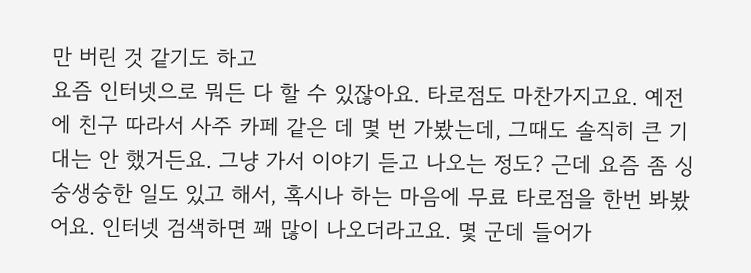만 버린 것 같기도 하고
요즘 인터넷으로 뭐든 다 할 수 있잖아요. 타로점도 마찬가지고요. 예전에 친구 따라서 사주 카페 같은 데 몇 번 가봤는데, 그때도 솔직히 큰 기대는 안 했거든요. 그냥 가서 이야기 듣고 나오는 정도? 근데 요즘 좀 싱숭생숭한 일도 있고 해서, 혹시나 하는 마음에 무료 타로점을 한번 봐봤어요. 인터넷 검색하면 꽤 많이 나오더라고요. 몇 군데 들어가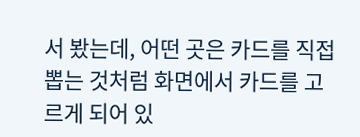서 봤는데, 어떤 곳은 카드를 직접 뽑는 것처럼 화면에서 카드를 고르게 되어 있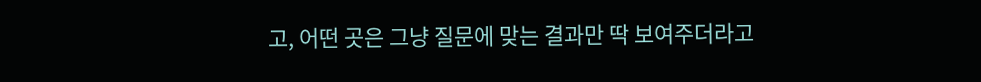고, 어떤 곳은 그냥 질문에 맞는 결과만 딱 보여주더라고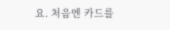요. 처음엔 카드를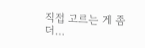직접 고르는 게 좀 더…